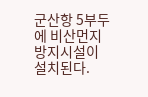군산항 5부두에 비산먼지 방지시설이 설치된다.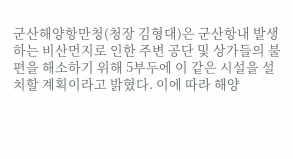군산해양항만청(청장 김형대)은 군산항내 발생하는 비산먼지로 인한 주변 공단 및 상가들의 불편을 해소하기 위해 5부두에 이 같은 시설을 설치할 계획이라고 밝혔다. 이에 따라 해양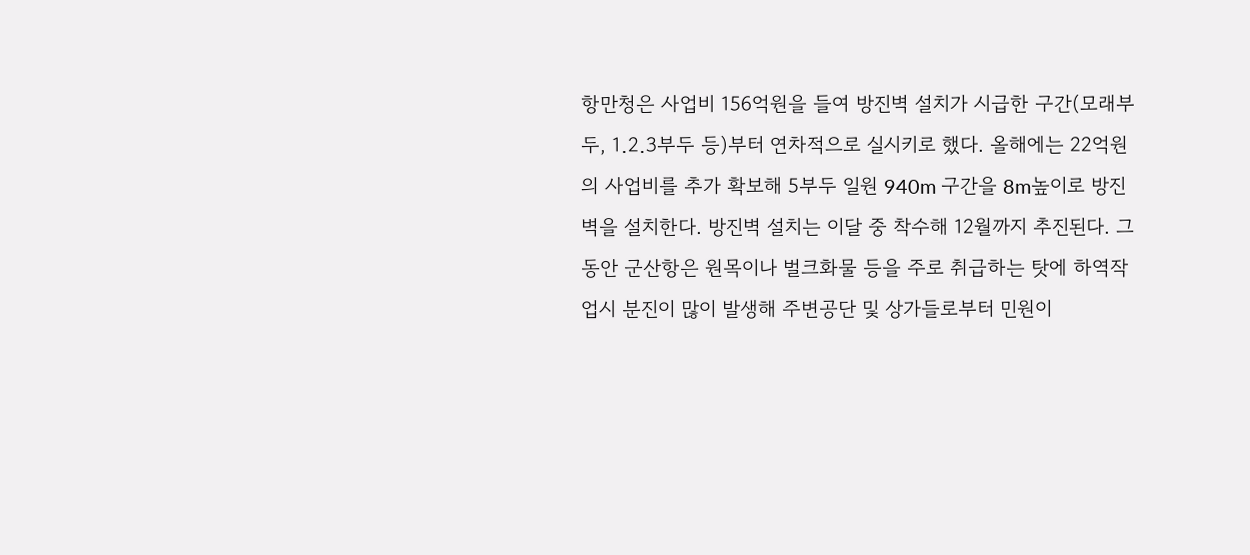항만청은 사업비 156억원을 들여 방진벽 설치가 시급한 구간(모래부두, 1․2․3부두 등)부터 연차적으로 실시키로 했다. 올해에는 22억원의 사업비를 추가 확보해 5부두 일원 940m 구간을 8m높이로 방진벽을 설치한다. 방진벽 설치는 이달 중 착수해 12월까지 추진된다. 그동안 군산항은 원목이나 벌크화물 등을 주로 취급하는 탓에 하역작업시 분진이 많이 발생해 주변공단 및 상가들로부터 민원이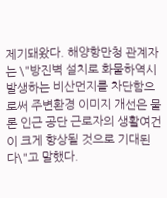제기돼왔다. 해양항만청 관계자는 \"방진벽 설치로 화물하역시 발생하는 비산먼지를 차단함으로써 주변환경 이미지 개선은 물론 인근 공단 근로자의 생활여건이 크게 향상될 것으로 기대된다\"고 말했다.